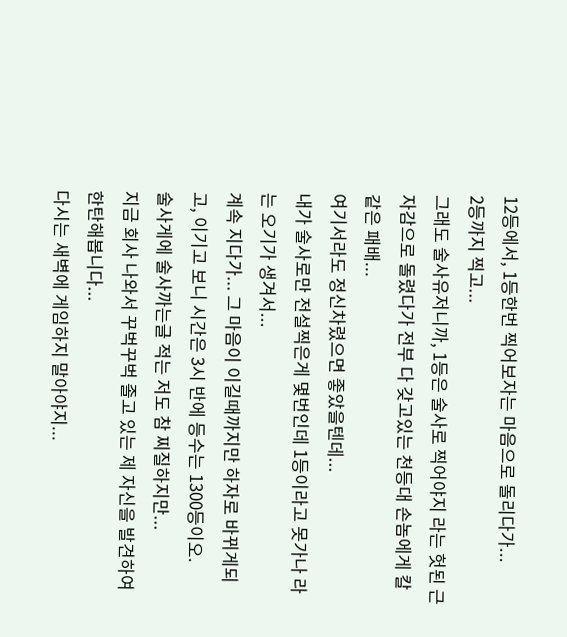12등에서, 1등한번 찍어보자는 마음으로 돌리다가...
2등까지 찍고...
그래도 술사유저니까, 1등은 술사로 찍어야지 라는 헛된 근자감으로 돌렸다가 전부 다 갖고있는 천등대 손놈에게 칼같은 패배...
여기서라도 정신차렸으면 좋았을텐데...
내가 술사로만 전설찍은게 몇번인데 1등이라고 못가나 라는 오기가 생겨서...
계속 지다가... 그 마음이 이길때까지만 하자로 바뀌게되고, 이기고 보니 시간은 3시 반에 등수는 1300등이오.
술사게에 술사까는글 적는 저도 참 찌질하지만...
지금 회사 나와서 꾸벅꾸벅 졸고 있는 제 자신을 발견하여 한탄해봅니다...
다시는 새벽에 게임하지 말아야지...